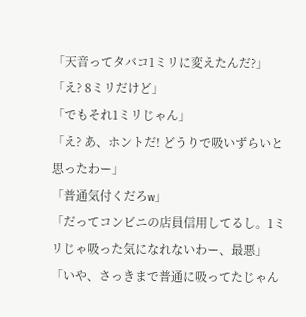「天音ってタバコ1ミリに変えたんだ?」
「え? 8ミリだけど」
「でもそれ1ミリじゃん」
「え? あ、ホントだ! どうりで吸いずらいと思ったわー」
「普通気付くだろw」
「だってコンビニの店員信用してるし。1ミリじゃ吸った気になれないわー、最悪」
「いや、さっきまで普通に吸ってたじゃん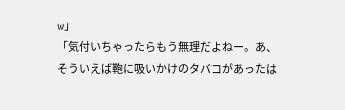w」
「気付いちゃったらもう無理だよねー。あ、そういえば鞄に吸いかけのタバコがあったは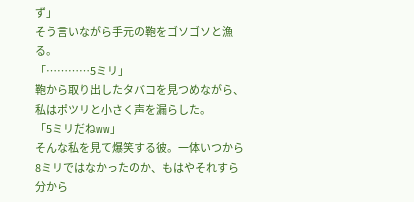ず」
そう言いながら手元の鞄をゴソゴソと漁る。
「…………5ミリ」
鞄から取り出したタバコを見つめながら、私はポツリと小さく声を漏らした。
「5ミリだねww」
そんな私を見て爆笑する彼。一体いつから8ミリではなかったのか、もはやそれすら分から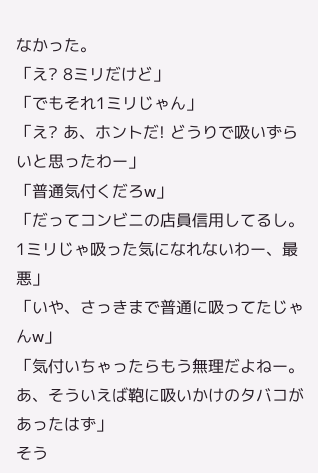なかった。
「え? 8ミリだけど」
「でもそれ1ミリじゃん」
「え? あ、ホントだ! どうりで吸いずらいと思ったわー」
「普通気付くだろw」
「だってコンビニの店員信用してるし。1ミリじゃ吸った気になれないわー、最悪」
「いや、さっきまで普通に吸ってたじゃんw」
「気付いちゃったらもう無理だよねー。あ、そういえば鞄に吸いかけのタバコがあったはず」
そう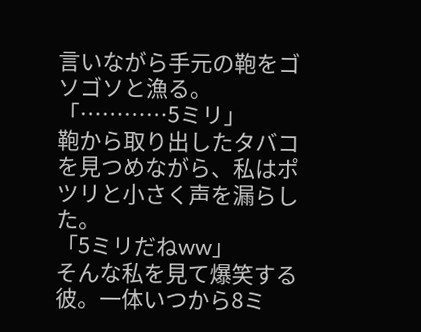言いながら手元の鞄をゴソゴソと漁る。
「…………5ミリ」
鞄から取り出したタバコを見つめながら、私はポツリと小さく声を漏らした。
「5ミリだねww」
そんな私を見て爆笑する彼。一体いつから8ミ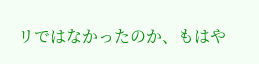リではなかったのか、もはや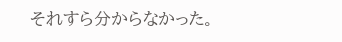それすら分からなかった。